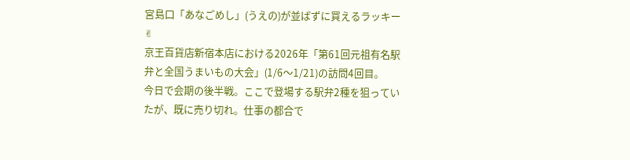宮島口「あなごめし」(うえの)が並ばずに買えるラッキー✌
京王百貨店新宿本店における2026年「第61回元祖有名駅弁と全国うまいもの大会」(1/6〜1/21)の訪問4回目。
今日で会期の後半戦。ここで登場する駅弁2種を狙っていたが、既に売り切れ。仕事の都合で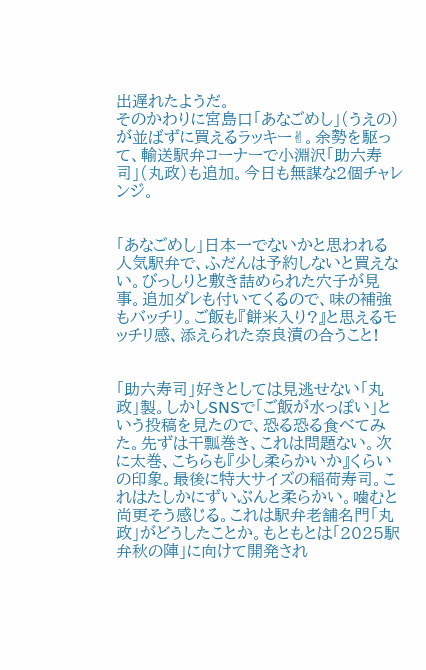出遅れたようだ。
そのかわりに宮島口「あなごめし」(うえの)が並ばずに買えるラッキー✌。余勢を駆って、輸送駅弁コーナーで小淵沢「助六寿司」(丸政)も追加。今日も無謀な2個チャレンジ。


「あなごめし」日本一でないかと思われる人気駅弁で、ふだんは予約しないと買えない。びっしりと敷き詰められた穴子が見事。追加ダレも付いてくるので、味の補強もバッチリ。ご飯も『餅米入り?』と思えるモッチリ感、添えられた奈良漬の合うこと!


「助六寿司」好きとしては見逃せない「丸政」製。しかしSNSで「ご飯が水っぽい」という投稿を見たので、恐る恐る食べてみた。先ずは干瓢巻き、これは問題ない。次に太巻、こちらも『少し柔らかいか』くらいの印象。最後に特大サイズの稲荷寿司。これはたしかにずいぶんと柔らかい。噛むと尚更そう感じる。これは駅弁老舗名門「丸政」がどうしたことか。もともとは「2025駅弁秋の陣」に向けて開発され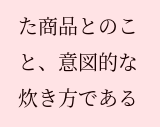た商品とのこと、意図的な炊き方である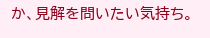か、見解を問いたい気持ち。